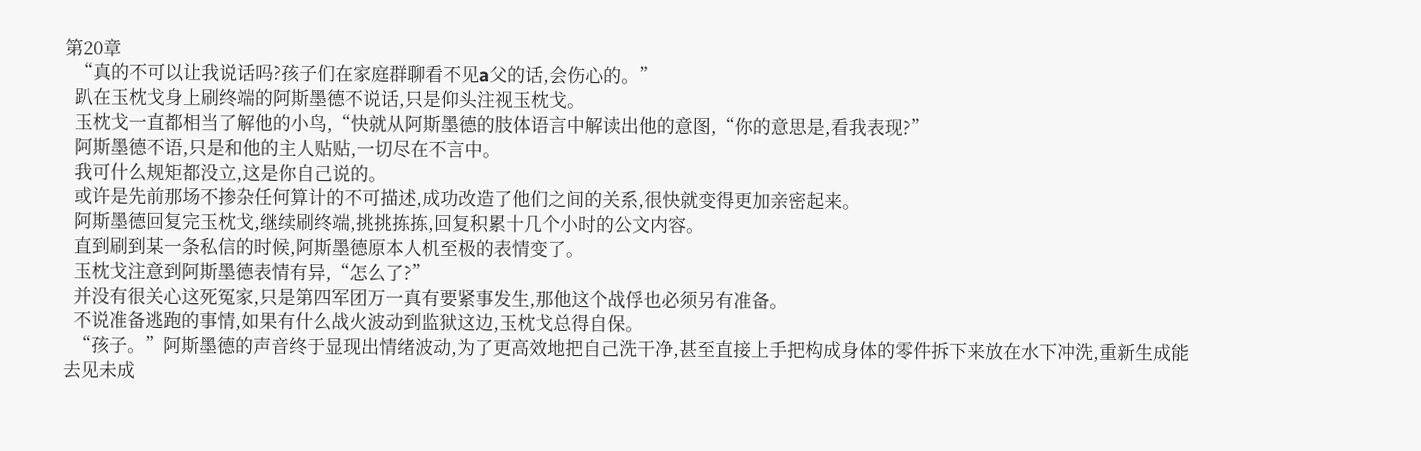第20章
  “真的不可以让我说话吗?孩子们在家庭群聊看不见a父的话,会伤心的。”
  趴在玉枕戈身上刷终端的阿斯墨德不说话,只是仰头注视玉枕戈。
  玉枕戈一直都相当了解他的小鸟,“快就从阿斯墨德的肢体语言中解读出他的意图,“你的意思是,看我表现?”
  阿斯墨德不语,只是和他的主人贴贴,一切尽在不言中。
  我可什么规矩都没立,这是你自己说的。
  或许是先前那场不掺杂任何算计的不可描述,成功改造了他们之间的关系,很快就变得更加亲密起来。
  阿斯墨德回复完玉枕戈,继续刷终端,挑挑拣拣,回复积累十几个小时的公文内容。
  直到刷到某一条私信的时候,阿斯墨德原本人机至极的表情变了。
  玉枕戈注意到阿斯墨德表情有异,“怎么了?”
  并没有很关心这死冤家,只是第四军团万一真有要紧事发生,那他这个战俘也必须另有准备。
  不说准备逃跑的事情,如果有什么战火波动到监狱这边,玉枕戈总得自保。
  “孩子。”阿斯墨德的声音终于显现出情绪波动,为了更高效地把自己洗干净,甚至直接上手把构成身体的零件拆下来放在水下冲洗,重新生成能去见未成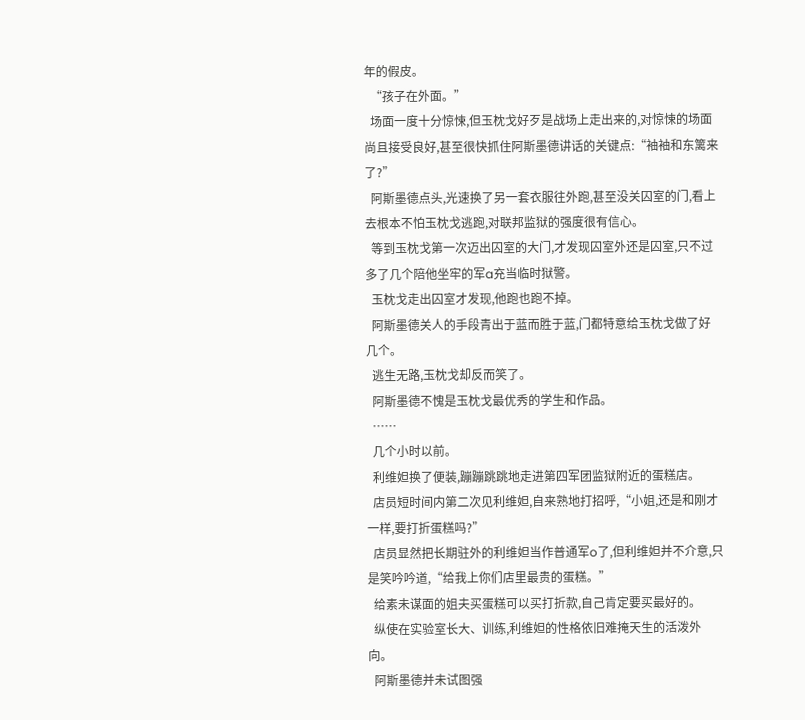年的假皮。
  “孩子在外面。”
  场面一度十分惊悚,但玉枕戈好歹是战场上走出来的,对惊悚的场面尚且接受良好,甚至很快抓住阿斯墨德讲话的关键点:“袖袖和东篱来了?”
  阿斯墨德点头,光速换了另一套衣服往外跑,甚至没关囚室的门,看上去根本不怕玉枕戈逃跑,对联邦监狱的强度很有信心。
  等到玉枕戈第一次迈出囚室的大门,才发现囚室外还是囚室,只不过多了几个陪他坐牢的军a充当临时狱警。
  玉枕戈走出囚室才发现,他跑也跑不掉。
  阿斯墨德关人的手段青出于蓝而胜于蓝,门都特意给玉枕戈做了好几个。
  逃生无路,玉枕戈却反而笑了。
  阿斯墨德不愧是玉枕戈最优秀的学生和作品。
  ……
  几个小时以前。
  利维妲换了便装,蹦蹦跳跳地走进第四军团监狱附近的蛋糕店。
  店员短时间内第二次见利维妲,自来熟地打招呼,“小姐,还是和刚才一样,要打折蛋糕吗?”
  店员显然把长期驻外的利维妲当作普通军o了,但利维妲并不介意,只是笑吟吟道,“给我上你们店里最贵的蛋糕。”
  给素未谋面的姐夫买蛋糕可以买打折款,自己肯定要买最好的。
  纵使在实验室长大、训练,利维妲的性格依旧难掩天生的活泼外向。
  阿斯墨德并未试图强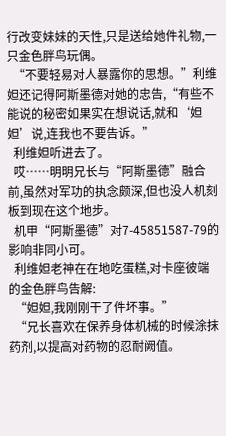行改变妹妹的天性,只是送给她件礼物,一只金色胖鸟玩偶。
  “不要轻易对人暴露你的思想。”利维妲还记得阿斯墨德对她的忠告,“有些不能说的秘密如果实在想说话,就和‘妲妲’说,连我也不要告诉。”
  利维妲听进去了。
  哎……明明兄长与“阿斯墨德”融合前,虽然对军功的执念颇深,但也没人机刻板到现在这个地步。
  机甲“阿斯墨德”对7-45851587-79的影响非同小可。
  利维妲老神在在地吃蛋糕,对卡座彼端的金色胖鸟告解:
  “妲妲,我刚刚干了件坏事。”
  “兄长喜欢在保养身体机械的时候涂抹药剂,以提高对药物的忍耐阙值。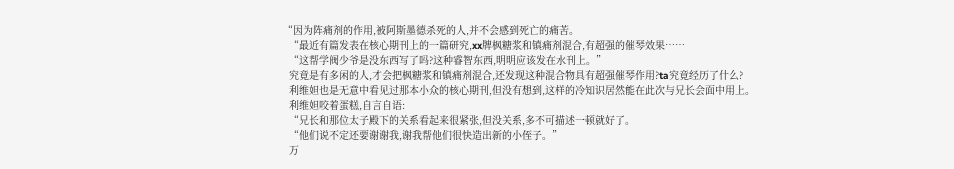“因为阵痛剂的作用,被阿斯墨德杀死的人,并不会感到死亡的痛苦。
  “最近有篇发表在核心期刊上的一篇研究,xx牌枫糖浆和镇痛剂混合,有超强的催琴效果……
  “这帮学阀少爷是没东西写了吗?这种睿智东西,明明应该发在水刊上。”
  究竟是有多闲的人,才会把枫糖浆和镇痛剂混合,还发现这种混合物具有超强催琴作用?ta究竟经历了什么?
  利维妲也是无意中看见过那本小众的核心期刊,但没有想到,这样的冷知识居然能在此次与兄长会面中用上。
  利维妲咬着蛋糕,自言自语:
  “兄长和那位太子殿下的关系看起来很紧张,但没关系,多不可描述一顿就好了。
  “他们说不定还要谢谢我,谢我帮他们很快造出新的小侄子。”
  万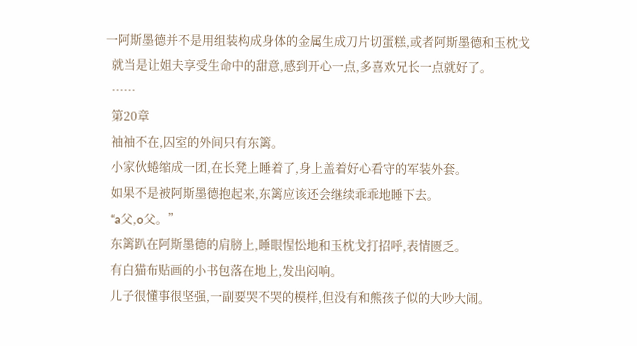一阿斯墨德并不是用组装构成身体的金属生成刀片切蛋糕,或者阿斯墨德和玉枕戈
  就当是让姐夫享受生命中的甜意,感到开心一点,多喜欢兄长一点就好了。
  ……
  第20章
  袖袖不在,囚室的外间只有东篱。
  小家伙蜷缩成一团,在长凳上睡着了,身上盖着好心看守的军装外套。
  如果不是被阿斯墨德抱起来,东篱应该还会继续乖乖地睡下去。
  “a父,o父。”
  东篱趴在阿斯墨德的肩膀上,睡眼惺忪地和玉枕戈打招呼,表情匮乏。
  有白猫布贴画的小书包落在地上,发出闷响。
  儿子很懂事很坚强,一副要哭不哭的模样,但没有和熊孩子似的大吵大闹。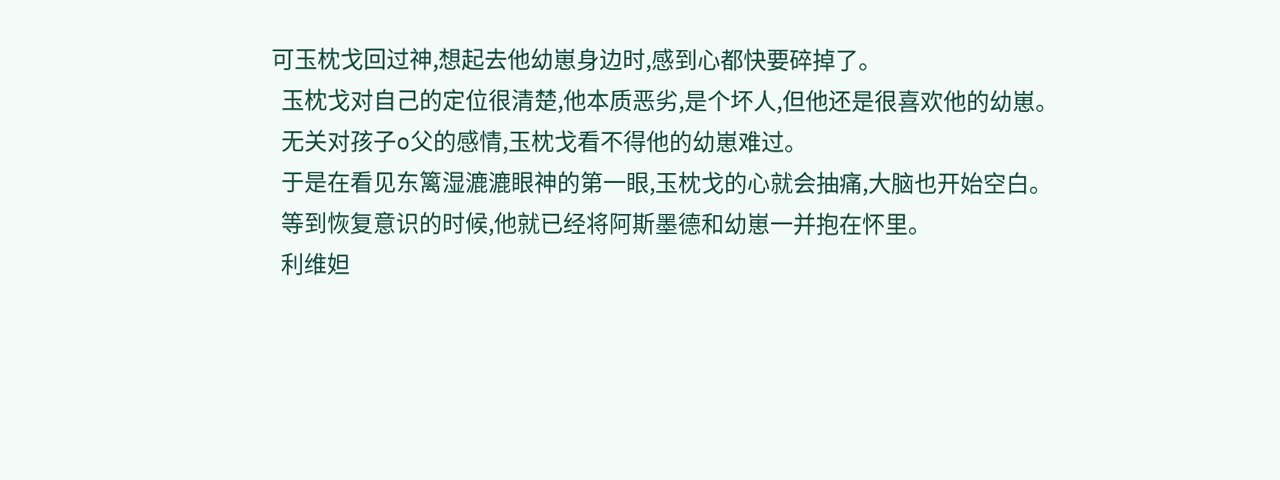可玉枕戈回过神,想起去他幼崽身边时,感到心都快要碎掉了。
  玉枕戈对自己的定位很清楚,他本质恶劣,是个坏人,但他还是很喜欢他的幼崽。
  无关对孩子o父的感情,玉枕戈看不得他的幼崽难过。
  于是在看见东篱湿漉漉眼神的第一眼,玉枕戈的心就会抽痛,大脑也开始空白。
  等到恢复意识的时候,他就已经将阿斯墨德和幼崽一并抱在怀里。
  利维妲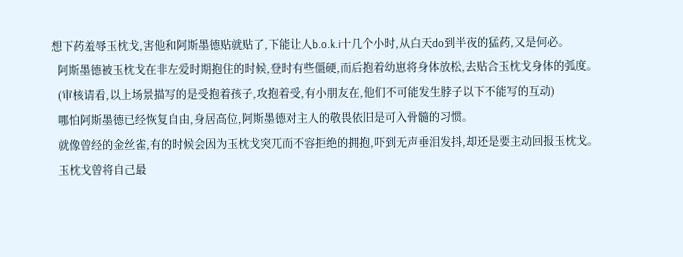想下药羞辱玉枕戈,害他和阿斯墨德贴就贴了,下能让人b.o.k.i十几个小时,从白天do到半夜的猛药,又是何必。
  阿斯墨德被玉枕戈在非左爱时期抱住的时候,登时有些僵硬,而后抱着幼崽将身体放松,去贴合玉枕戈身体的弧度。
  (审核请看,以上场景描写的是受抱着孩子,攻抱着受,有小朋友在,他们不可能发生脖子以下不能写的互动)
  哪怕阿斯墨德已经恢复自由,身居高位,阿斯墨德对主人的敬畏依旧是可入骨髓的习惯。
  就像曾经的金丝雀,有的时候会因为玉枕戈突兀而不容拒绝的拥抱,吓到无声垂泪发抖,却还是要主动回报玉枕戈。
  玉枕戈曾将自己最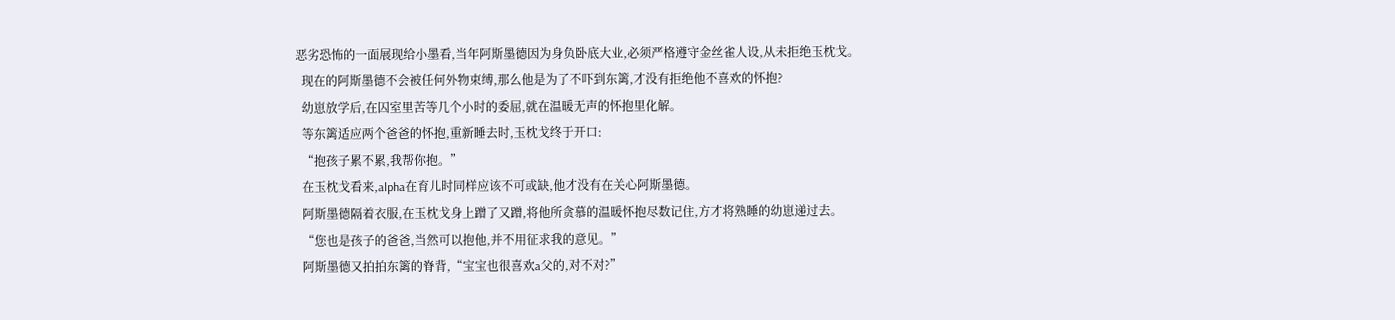恶劣恐怖的一面展现给小墨看,当年阿斯墨德因为身负卧底大业,必须严格遵守金丝雀人设,从未拒绝玉枕戈。
  现在的阿斯墨德不会被任何外物束缚,那么他是为了不吓到东篱,才没有拒绝他不喜欢的怀抱?
  幼崽放学后,在囚室里苦等几个小时的委屈,就在温暖无声的怀抱里化解。
  等东篱适应两个爸爸的怀抱,重新睡去时,玉枕戈终于开口:
  “抱孩子累不累,我帮你抱。”
  在玉枕戈看来,alpha在育儿时同样应该不可或缺,他才没有在关心阿斯墨德。
  阿斯墨德隔着衣服,在玉枕戈身上蹭了又蹭,将他所贪慕的温暖怀抱尽数记住,方才将熟睡的幼崽递过去。
  “您也是孩子的爸爸,当然可以抱他,并不用征求我的意见。”
  阿斯墨德又拍拍东篱的脊背,“宝宝也很喜欢a父的,对不对?”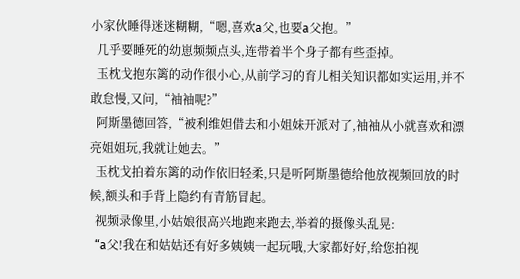小家伙睡得迷迷糊糊,“嗯,喜欢a父,也要a父抱。”
  几乎要睡死的幼崽频频点头,连带着半个身子都有些歪掉。
  玉枕戈抱东篱的动作很小心,从前学习的育儿相关知识都如实运用,并不敢怠慢,又问,“袖袖呢?”
  阿斯墨德回答,“被利维妲借去和小姐妹开派对了,袖袖从小就喜欢和漂亮姐姐玩,我就让她去。”
  玉枕戈拍着东篱的动作依旧轻柔,只是听阿斯墨德给他放视频回放的时候,额头和手背上隐约有青筋冒起。
  视频录像里,小姑娘很高兴地跑来跑去,举着的摄像头乱晃:
  “a父!我在和姑姑还有好多姨姨一起玩哦,大家都好好,给您拍视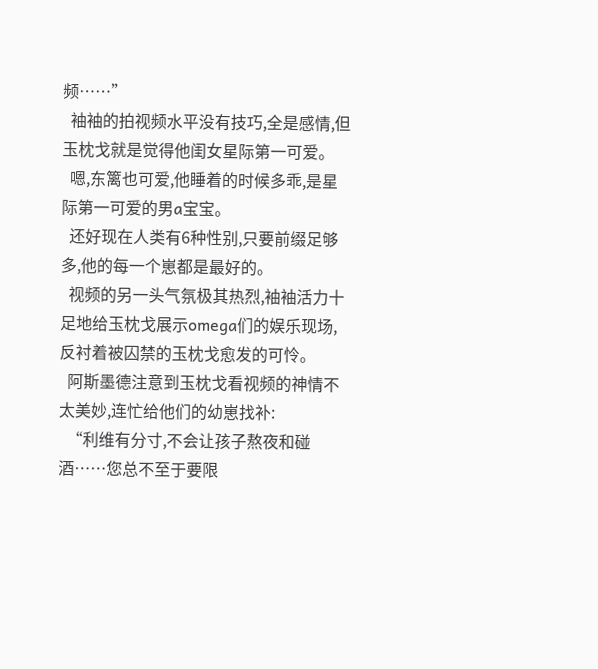频……”
  袖袖的拍视频水平没有技巧,全是感情,但玉枕戈就是觉得他闺女星际第一可爱。
  嗯,东篱也可爱,他睡着的时候多乖,是星际第一可爱的男a宝宝。
  还好现在人类有6种性别,只要前缀足够多,他的每一个崽都是最好的。
  视频的另一头气氛极其热烈,袖袖活力十足地给玉枕戈展示omega们的娱乐现场,反衬着被囚禁的玉枕戈愈发的可怜。
  阿斯墨德注意到玉枕戈看视频的神情不太美妙,连忙给他们的幼崽找补:
  “利维有分寸,不会让孩子熬夜和碰酒……您总不至于要限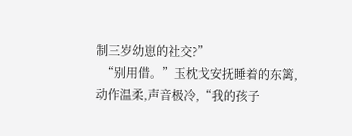制三岁幼崽的社交?”
  “别用借。”玉枕戈安抚睡着的东篱,动作温柔,声音极冷,“我的孩子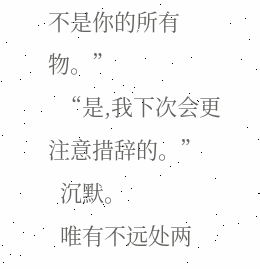不是你的所有物。”
  “是,我下次会更注意措辞的。”
  沉默。
  唯有不远处两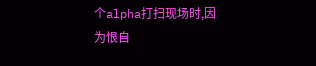个alpha打扫现场时,因为恨自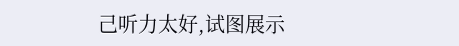己听力太好,试图展示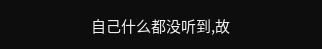自己什么都没听到,故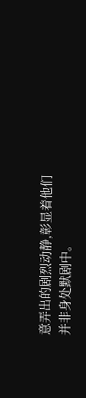意弄出的剧烈动静,彰显着他们并非身处默剧中。